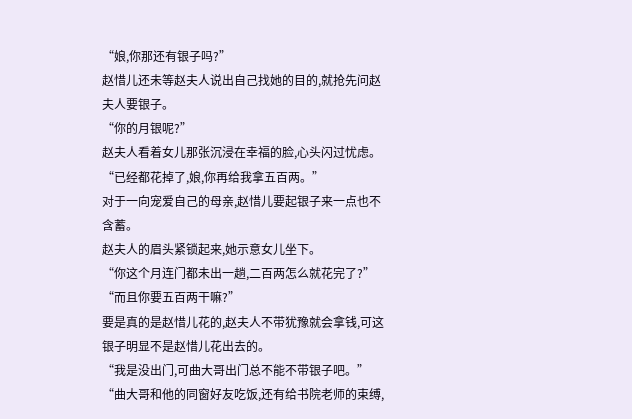“娘,你那还有银子吗?”
赵惜儿还未等赵夫人说出自己找她的目的,就抢先问赵夫人要银子。
“你的月银呢?”
赵夫人看着女儿那张沉浸在幸福的脸,心头闪过忧虑。
“已经都花掉了,娘,你再给我拿五百两。”
对于一向宠爱自己的母亲,赵惜儿要起银子来一点也不含蓄。
赵夫人的眉头紧锁起来,她示意女儿坐下。
“你这个月连门都未出一趟,二百两怎么就花完了?”
“而且你要五百两干嘛?”
要是真的是赵惜儿花的,赵夫人不带犹豫就会拿钱,可这银子明显不是赵惜儿花出去的。
“我是没出门,可曲大哥出门总不能不带银子吧。”
“曲大哥和他的同窗好友吃饭,还有给书院老师的束缚,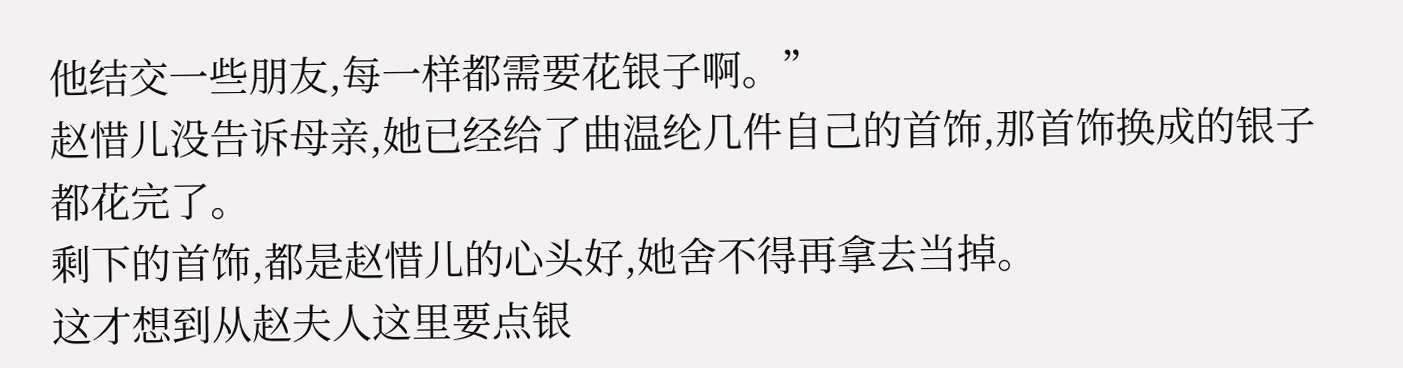他结交一些朋友,每一样都需要花银子啊。”
赵惜儿没告诉母亲,她已经给了曲温纶几件自己的首饰,那首饰换成的银子都花完了。
剩下的首饰,都是赵惜儿的心头好,她舍不得再拿去当掉。
这才想到从赵夫人这里要点银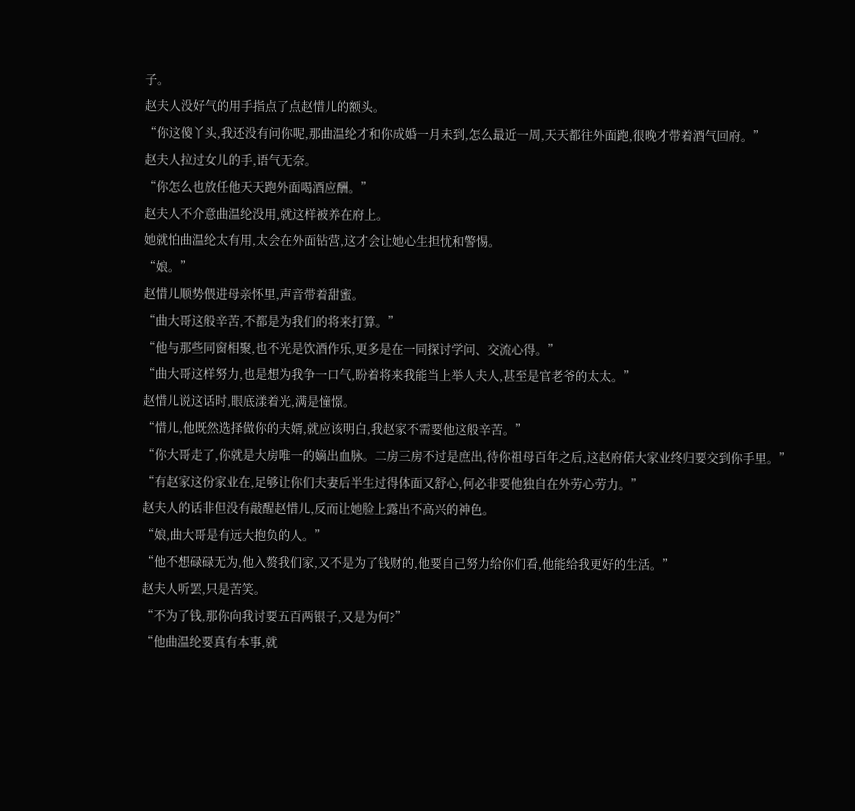子。
赵夫人没好气的用手指点了点赵惜儿的额头。
“你这傻丫头,我还没有问你呢,那曲温纶才和你成婚一月未到,怎么最近一周,天天都往外面跑,很晚才带着酒气回府。”
赵夫人拉过女儿的手,语气无奈。
“你怎么也放任他天天跑外面喝酒应酬。”
赵夫人不介意曲温纶没用,就这样被养在府上。
她就怕曲温纶太有用,太会在外面钻营,这才会让她心生担忧和警惕。
“娘。”
赵惜儿顺势偎进母亲怀里,声音带着甜蜜。
“曲大哥这般辛苦,不都是为我们的将来打算。”
“他与那些同窗相聚,也不光是饮酒作乐,更多是在一同探讨学问、交流心得。”
“曲大哥这样努力,也是想为我争一口气,盼着将来我能当上举人夫人,甚至是官老爷的太太。”
赵惜儿说这话时,眼底漾着光,满是憧憬。
“惜儿,他既然选择做你的夫婿,就应该明白,我赵家不需要他这般辛苦。”
“你大哥走了,你就是大房唯一的嫡出血脉。二房三房不过是庶出,待你祖母百年之后,这赵府偌大家业终归要交到你手里。”
“有赵家这份家业在,足够让你们夫妻后半生过得体面又舒心,何必非要他独自在外劳心劳力。”
赵夫人的话非但没有敲醒赵惜儿,反而让她脸上露出不高兴的神色。
“娘,曲大哥是有远大抱负的人。”
“他不想碌碌无为,他入赘我们家,又不是为了钱财的,他要自己努力给你们看,他能给我更好的生活。”
赵夫人听罢,只是苦笑。
“不为了钱,那你向我讨要五百两银子,又是为何?”
“他曲温纶要真有本事,就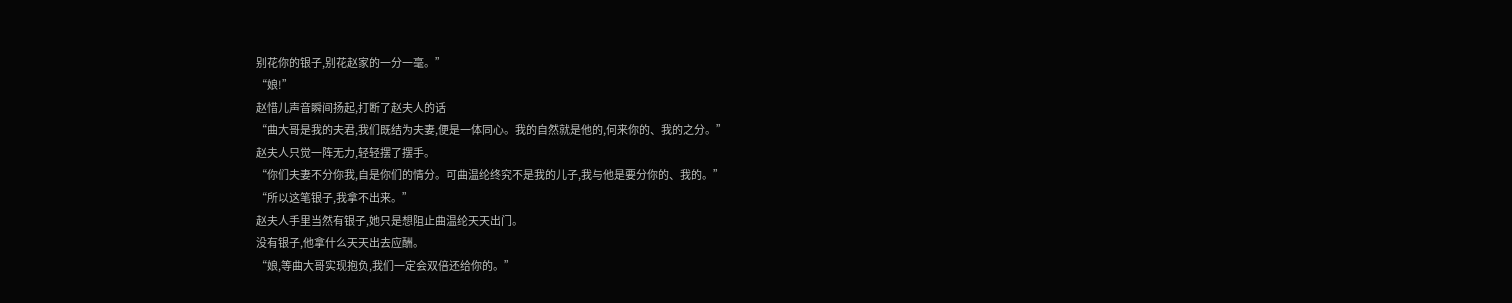别花你的银子,别花赵家的一分一毫。”
“娘!”
赵惜儿声音瞬间扬起,打断了赵夫人的话
“曲大哥是我的夫君,我们既结为夫妻,便是一体同心。我的自然就是他的,何来你的、我的之分。”
赵夫人只觉一阵无力,轻轻摆了摆手。
“你们夫妻不分你我,自是你们的情分。可曲温纶终究不是我的儿子,我与他是要分你的、我的。”
“所以这笔银子,我拿不出来。”
赵夫人手里当然有银子,她只是想阻止曲温纶天天出门。
没有银子,他拿什么天天出去应酬。
“娘,等曲大哥实现抱负,我们一定会双倍还给你的。”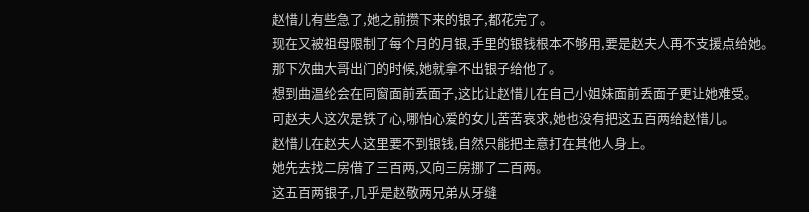赵惜儿有些急了,她之前攒下来的银子,都花完了。
现在又被祖母限制了每个月的月银,手里的银钱根本不够用,要是赵夫人再不支援点给她。
那下次曲大哥出门的时候,她就拿不出银子给他了。
想到曲温纶会在同窗面前丢面子,这比让赵惜儿在自己小姐妹面前丢面子更让她难受。
可赵夫人这次是铁了心,哪怕心爱的女儿苦苦哀求,她也没有把这五百两给赵惜儿。
赵惜儿在赵夫人这里要不到银钱,自然只能把主意打在其他人身上。
她先去找二房借了三百两,又向三房挪了二百两。
这五百两银子,几乎是赵敬两兄弟从牙缝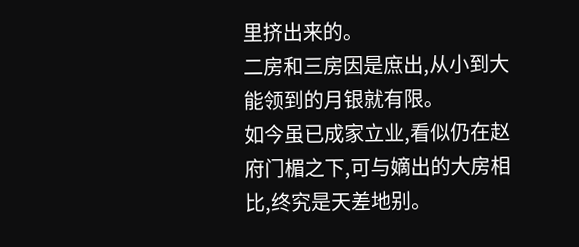里挤出来的。
二房和三房因是庶出,从小到大能领到的月银就有限。
如今虽已成家立业,看似仍在赵府门楣之下,可与嫡出的大房相比,终究是天差地别。